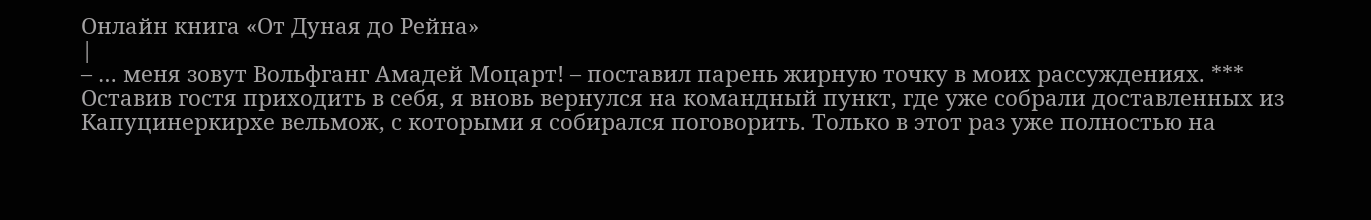Онлайн книга «От Дуная до Рейна»
|
– … меня зовут Вольфганг Амадей Моцарт! – поставил парень жирную точку в моих рассуждениях. *** Оставив гостя приходить в себя, я вновь вернулся на командный пункт, где уже собрали доставленных из Капуцинеркирхе вельмож, с которыми я собирался поговорить. Только в этот раз уже полностью на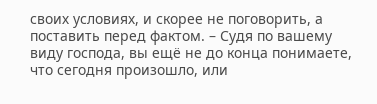своих условиях, и скорее не поговорить, а поставить перед фактом. – Судя по вашему виду господа, вы ещё не до конца понимаете, что сегодня произошло, или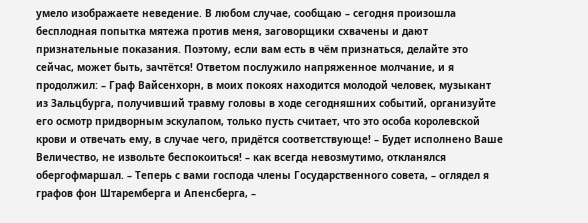умело изображаете неведение. В любом случае, сообщаю – сегодня произошла бесплодная попытка мятежа против меня, заговорщики схвачены и дают признательные показания. Поэтому, если вам есть в чём признаться, делайте это сейчас, может быть, зачтётся! Ответом послужило напряженное молчание, и я продолжил: – Граф Вайсенхорн, в моих покоях находится молодой человек, музыкант из Зальцбурга, получивший травму головы в ходе сегодняшних событий, организуйте его осмотр придворным эскулапом, только пусть считает, что это особа королевской крови и отвечать ему, в случае чего, придётся соответствующе! – Будет исполнено Ваше Величество, не извольте беспокоиться! – как всегда невозмутимо, откланялся обергофмаршал. – Теперь с вами господа члены Государственного совета, – оглядел я графов фон Штаремберга и Апенсберга, –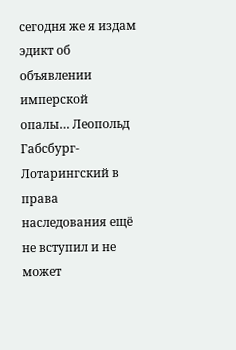сегодня же я издам эдикт об объявлении имперской опалы… Леопольд Габсбург-Лотарингский в права наследования ещё не вступил и не может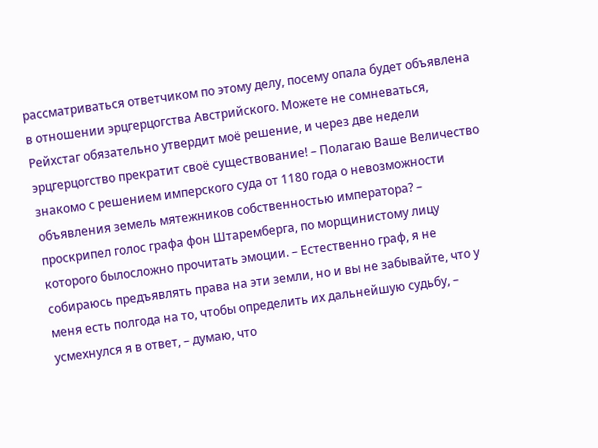рассматриваться ответчиком по этому делу, посему опала будет объявлена в отношении эрцгерцогства Австрийского. Можете не сомневаться, Рейхстаг обязательно утвердит моё решение, и через две недели эрцгерцогство прекратит своё существование! – Полагаю Ваше Величество знакомо с решением имперского суда от 1180 года о невозможности объявления земель мятежников собственностью императора? – проскрипел голос графа фон Штаремберга, по морщинистому лицу которого былосложно прочитать эмоции. – Естественно граф, я не собираюсь предъявлять права на эти земли, но и вы не забывайте, что у меня есть полгода на то, чтобы определить их дальнейшую судьбу, – усмехнулся я в ответ, – думаю, что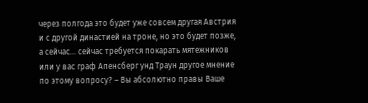через полгода это будет уже совсем другая Австрия и с другой династией на троне, но это будет позже, а сейчас… сейчас требуется покарать мятежников или у вас граф Апенсберг унд Траун другое мнение по этому вопросу? – Вы абсолютно правы Ваше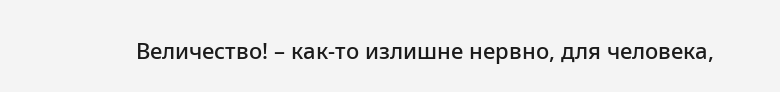Величество! – как-то излишне нервно, для человека,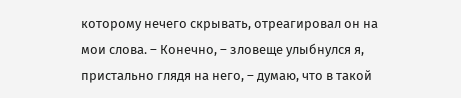которому нечего скрывать, отреагировал он на мои слова. – Конечно, – зловеще улыбнулся я, пристально глядя на него, – думаю, что в такой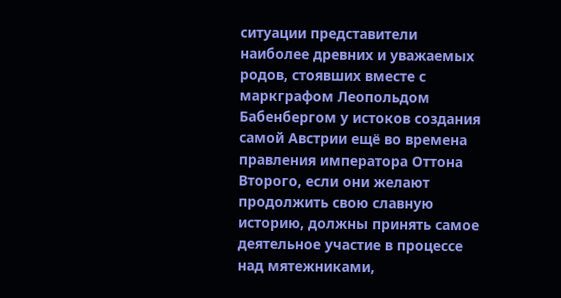ситуации представители наиболее древних и уважаемых родов, стоявших вместе с маркграфом Леопольдом Бабенбергом у истоков создания самой Австрии ещё во времена правления императора Оттона Второго, если они желают продолжить свою славную историю, должны принять самое деятельное участие в процессе над мятежниками,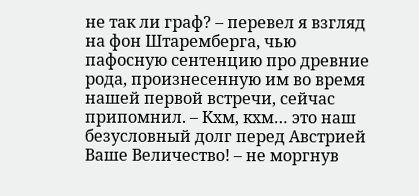не так ли граф? – перевел я взгляд на фон Штаремберга, чью пафосную сентенцию про древние рода, произнесенную им во время нашей первой встречи, сейчас припомнил. – Кхм, кхм… это наш безусловный долг перед Австрией Ваше Величество! – не моргнув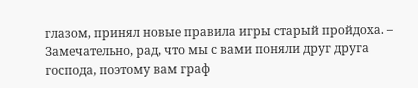глазом, принял новые правила игры старый пройдоха. – Замечательно, рад, что мы с вами поняли друг друга господа, поэтому вам граф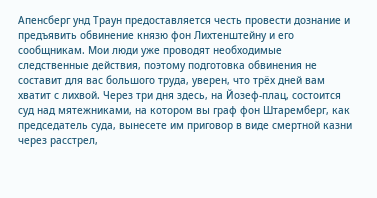Апенсберг унд Траун предоставляется честь провести дознание и предъявить обвинение князю фон Лихтенштейну и его сообщникам. Мои люди уже проводят необходимые следственные действия, поэтому подготовка обвинения не составит для вас большого труда, уверен, что трёх дней вам хватит с лихвой. Через три дня здесь, на Йозеф-плац, состоится суд над мятежниками, на котором вы граф фон Штаремберг, как председатель суда, вынесете им приговор в виде смертной казни через расстрел,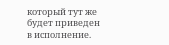который тут же будет приведен в исполнение.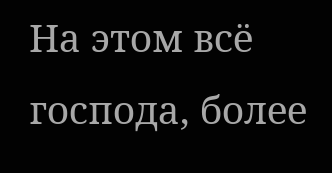На этом всё господа, более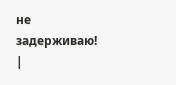не задерживаю! |